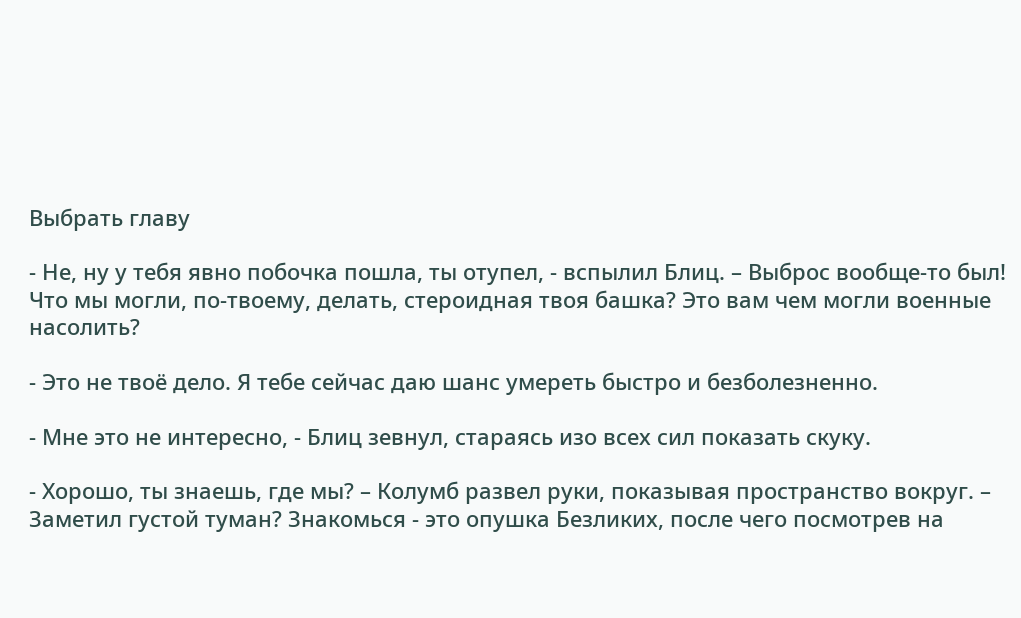Выбрать главу

- Не, ну у тебя явно побочка пошла, ты отупел, - вспылил Блиц. – Выброс вообще-то был! Что мы могли, по-твоему, делать, стероидная твоя башка? Это вам чем могли военные насолить?

- Это не твоё дело. Я тебе сейчас даю шанс умереть быстро и безболезненно.

- Мне это не интересно, - Блиц зевнул, стараясь изо всех сил показать скуку.

- Хорошо, ты знаешь, где мы? – Колумб развел руки, показывая пространство вокруг. – Заметил густой туман? Знакомься - это опушка Безликих, после чего посмотрев на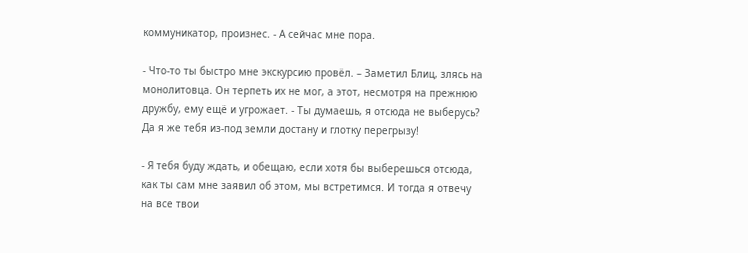коммуникатор, произнес. - А сейчас мне пора.

- Что-то ты быстро мне экскурсию провёл. – Заметил Блиц, злясь на монолитовца. Он терпеть их не мог, а этот, несмотря на прежнюю дружбу, ему ещё и угрожает. - Ты думаешь, я отсюда не выберусь? Да я же тебя из-под земли достану и глотку перегрызу!

- Я тебя буду ждать, и обещаю, если хотя бы выберешься отсюда, как ты сам мне заявил об этом, мы встретимся. И тогда я отвечу на все твои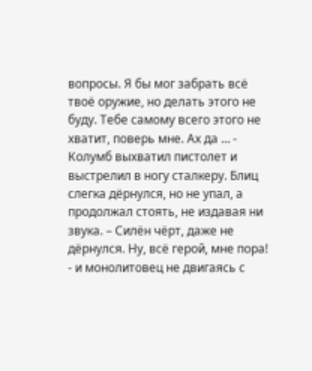вопросы. Я бы мог забрать всё твоё оружие, но делать этого не буду. Тебе самому всего этого не хватит, поверь мне. Ах да … - Колумб выхватил пистолет и выстрелил в ногу сталкеру. Блиц слегка дёрнулся, но не упал, а продолжал стоять, не издавая ни звука. – Силён чёрт, даже не дёрнулся. Ну, всё герой, мне пора! - и монолитовец не двигаясь с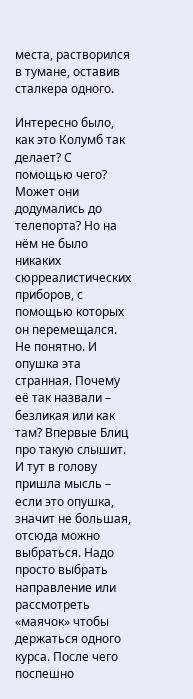места, растворился в тумане, оставив сталкера одного.

Интересно было, как это Колумб так делает? С помощью чего? Может они додумались до телепорта? Но на нём не было никаких сюрреалистических приборов, с помощью которых он перемещался. Не понятно. И опушка эта странная. Почему её так назвали – безликая или как там? Впервые Блиц про такую слышит. И тут в голову пришла мысль – если это опушка, значит не большая, отсюда можно выбраться. Надо просто выбрать направление или рассмотреть «маячок» чтобы держаться одного курса. После чего поспешно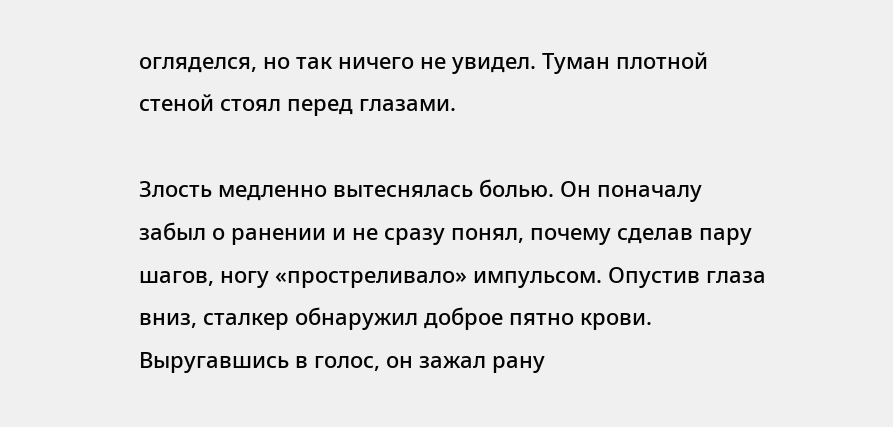огляделся, но так ничего не увидел. Туман плотной стеной стоял перед глазами.

Злость медленно вытеснялась болью. Он поначалу забыл о ранении и не сразу понял, почему сделав пару шагов, ногу «простреливало» импульсом. Опустив глаза вниз, сталкер обнаружил доброе пятно крови. Выругавшись в голос, он зажал рану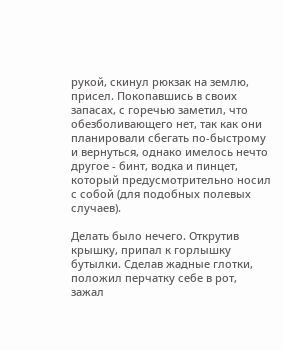рукой, скинул рюкзак на землю, присел. Покопавшись в своих запасах, с горечью заметил, что обезболивающего нет, так как они планировали сбегать по-быстрому и вернуться, однако имелось нечто другое - бинт, водка и пинцет, который предусмотрительно носил с собой (для подобных полевых случаев).

Делать было нечего. Открутив крышку, припал к горлышку бутылки. Сделав жадные глотки, положил перчатку себе в рот, зажал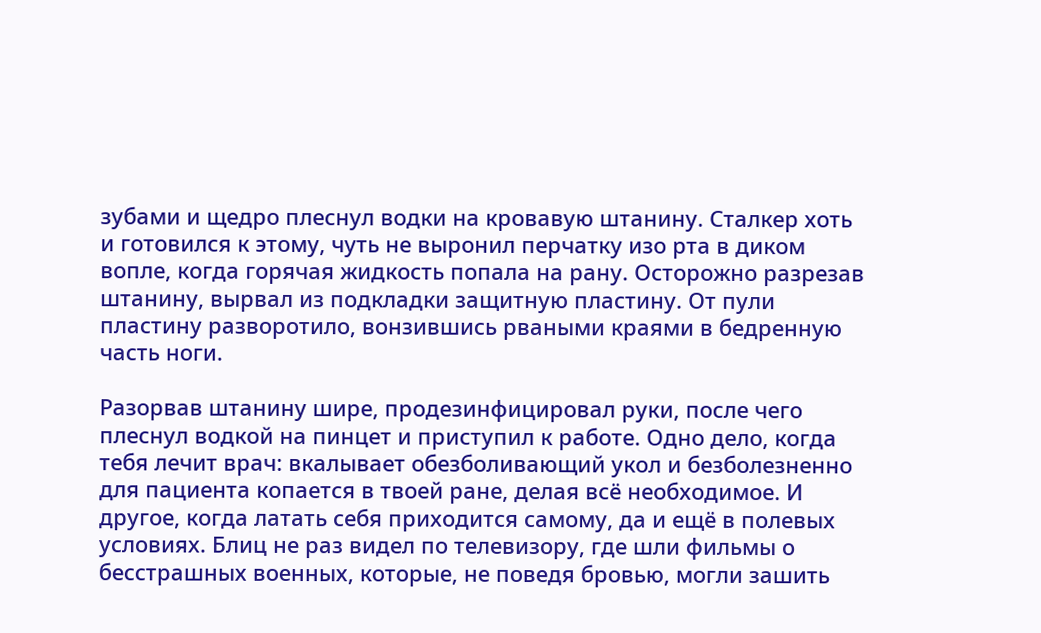зубами и щедро плеснул водки на кровавую штанину. Сталкер хоть и готовился к этому, чуть не выронил перчатку изо рта в диком вопле, когда горячая жидкость попала на рану. Осторожно разрезав штанину, вырвал из подкладки защитную пластину. От пули пластину разворотило, вонзившись рваными краями в бедренную часть ноги.

Разорвав штанину шире, продезинфицировал руки, после чего плеснул водкой на пинцет и приступил к работе. Одно дело, когда тебя лечит врач: вкалывает обезболивающий укол и безболезненно для пациента копается в твоей ране, делая всё необходимое. И другое, когда латать себя приходится самому, да и ещё в полевых условиях. Блиц не раз видел по телевизору, где шли фильмы о бесстрашных военных, которые, не поведя бровью, могли зашить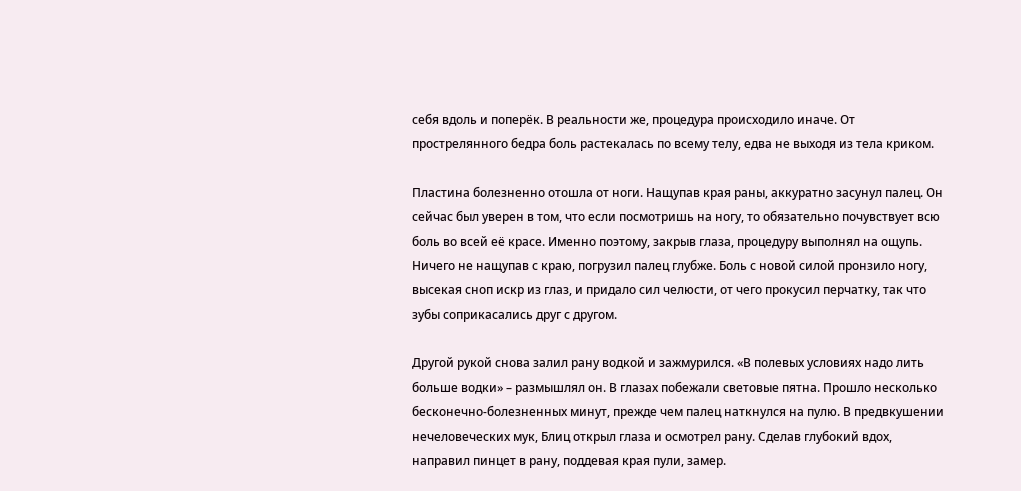себя вдоль и поперёк. В реальности же, процедура происходило иначе. От прострелянного бедра боль растекалась по всему телу, едва не выходя из тела криком.

Пластина болезненно отошла от ноги. Нащупав края раны, аккуратно засунул палец. Он сейчас был уверен в том, что если посмотришь на ногу, то обязательно почувствует всю боль во всей её красе. Именно поэтому, закрыв глаза, процедуру выполнял на ощупь. Ничего не нащупав с краю, погрузил палец глубже. Боль с новой силой пронзило ногу, высекая сноп искр из глаз, и придало сил челюсти, от чего прокусил перчатку, так что зубы соприкасались друг с другом.

Другой рукой снова залил рану водкой и зажмурился. «В полевых условиях надо лить больше водки» – размышлял он. В глазах побежали световые пятна. Прошло несколько бесконечно-болезненных минут, прежде чем палец наткнулся на пулю. В предвкушении нечеловеческих мук, Блиц открыл глаза и осмотрел рану. Сделав глубокий вдох, направил пинцет в рану, поддевая края пули, замер.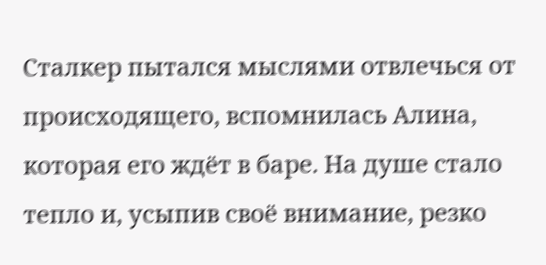Сталкер пытался мыслями отвлечься от происходящего, вспомнилась Алина, которая его ждёт в баре. На душе стало тепло и, усыпив своё внимание, резко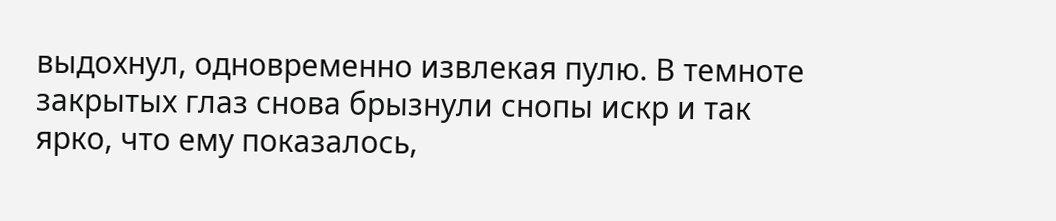выдохнул, одновременно извлекая пулю. В темноте закрытых глаз снова брызнули снопы искр и так ярко, что ему показалось,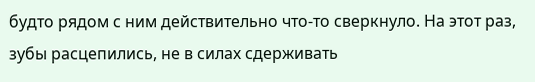будто рядом с ним действительно что-то сверкнуло. На этот раз, зубы расцепились, не в силах сдерживать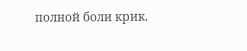полной боли крик.